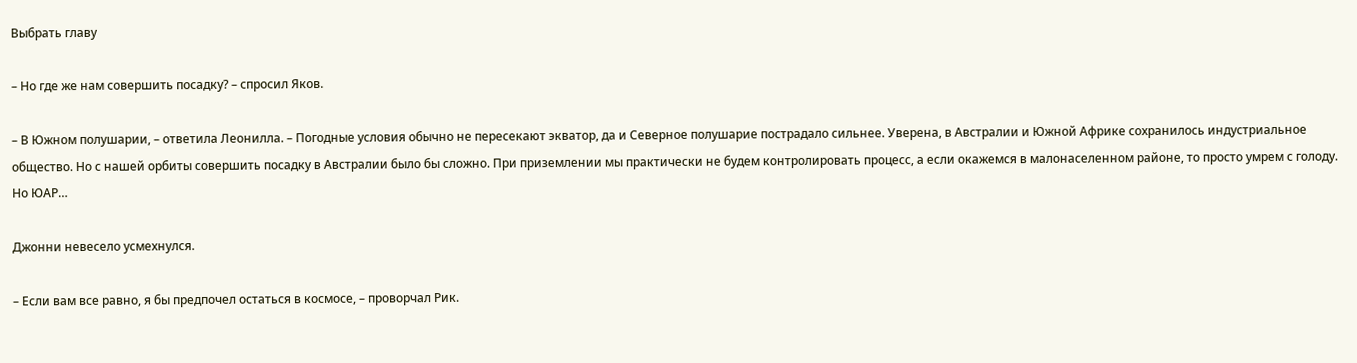Выбрать главу

– Но где же нам совершить посадку? – спросил Яков.

– В Южном полушарии, – ответила Леонилла. – Погодные условия обычно не пересекают экватор, да и Северное полушарие пострадало сильнее. Уверена, в Австралии и Южной Африке сохранилось индустриальное общество. Но с нашей орбиты совершить посадку в Австралии было бы сложно. При приземлении мы практически не будем контролировать процесс, а если окажемся в малонаселенном районе, то просто умрем с голоду. Но ЮАР…

Джонни невесело усмехнулся.

– Если вам все равно, я бы предпочел остаться в космосе, – проворчал Рик.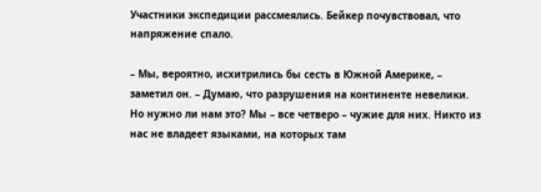Участники экспедиции рассмеялись. Бейкер почувствовал, что напряжение спало.

– Мы, вероятно, исхитрились бы сесть в Южной Америке, – заметил он. – Думаю, что разрушения на континенте невелики. Но нужно ли нам это? Мы – все четверо – чужие для них. Никто из нас не владеет языками, на которых там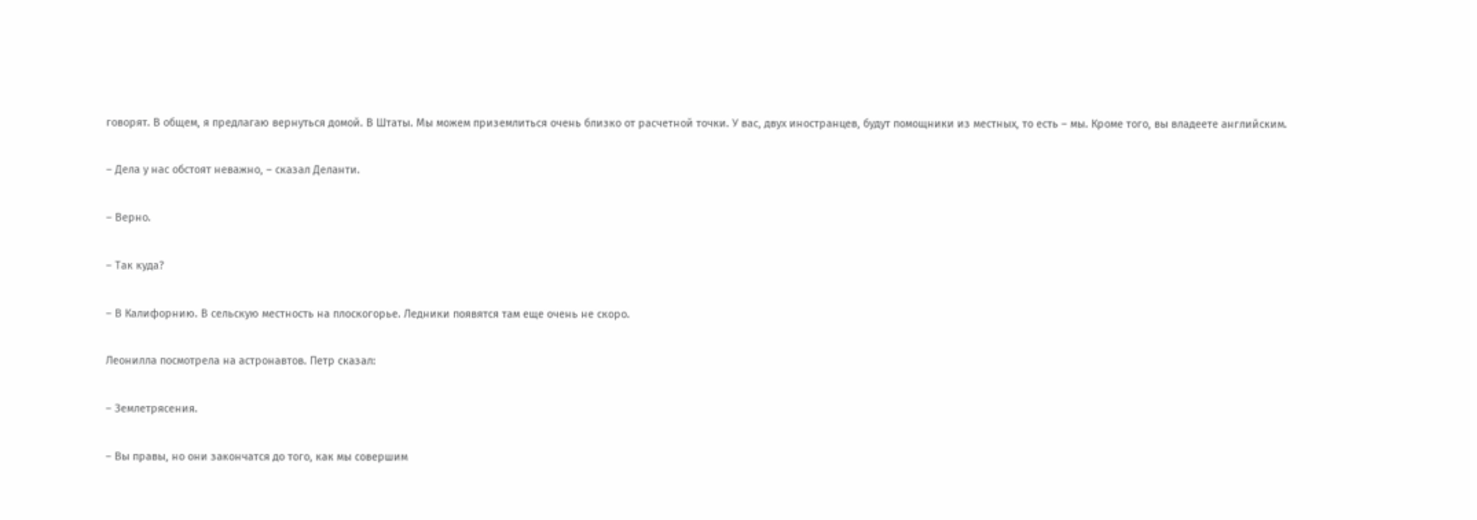говорят. В общем, я предлагаю вернуться домой. В Штаты. Мы можем приземлиться очень близко от расчетной точки. У вас, двух иностранцев, будут помощники из местных, то есть – мы. Кроме того, вы владеете английским.

– Дела у нас обстоят неважно, – сказал Деланти.

– Верно.

– Так куда?

– В Калифорнию. В сельскую местность на плоскогорье. Ледники появятся там еще очень не скоро.

Леонилла посмотрела на астронавтов. Петр сказал:

– Землетрясения.

– Вы правы, но они закончатся до того, как мы совершим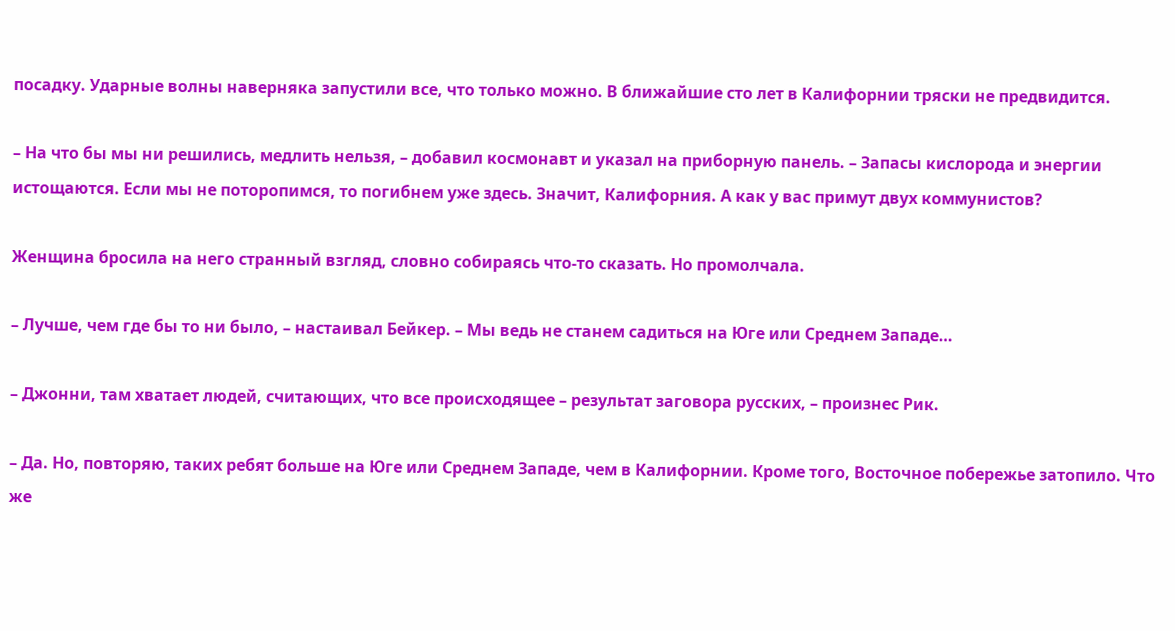посадку. Ударные волны наверняка запустили все, что только можно. В ближайшие сто лет в Калифорнии тряски не предвидится.

– На что бы мы ни решились, медлить нельзя, – добавил космонавт и указал на приборную панель. – Запасы кислорода и энергии истощаются. Если мы не поторопимся, то погибнем уже здесь. Значит, Калифорния. А как у вас примут двух коммунистов?

Женщина бросила на него странный взгляд, словно собираясь что-то сказать. Но промолчала.

– Лучше, чем где бы то ни было, – настаивал Бейкер. – Мы ведь не станем садиться на Юге или Среднем Западе…

– Джонни, там хватает людей, считающих, что все происходящее – результат заговора русских, – произнес Рик.

– Да. Но, повторяю, таких ребят больше на Юге или Среднем Западе, чем в Калифорнии. Кроме того, Восточное побережье затопило. Что же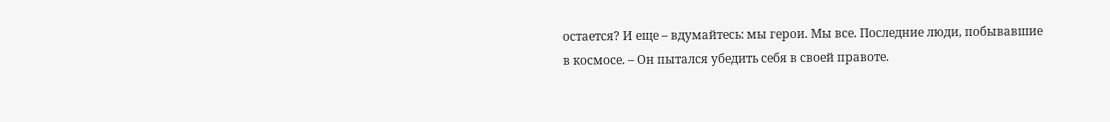остается? И еще – вдумайтесь: мы герои. Мы все. Последние люди, побывавшие в космосе. – Он пытался убедить себя в своей правоте.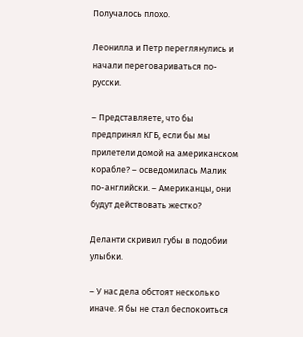Получалось плохо.

Леонилла и Петр переглянулись и начали переговариваться по-русски.

– Представляете, что бы предпринял КГБ, если бы мы прилетели домой на американском корабле? – осведомилась Малик по-английски. – Американцы, они будут действовать жестко?

Деланти скривил губы в подобии улыбки.

– У нас дела обстоят несколько иначе. Я бы не стал беспокоиться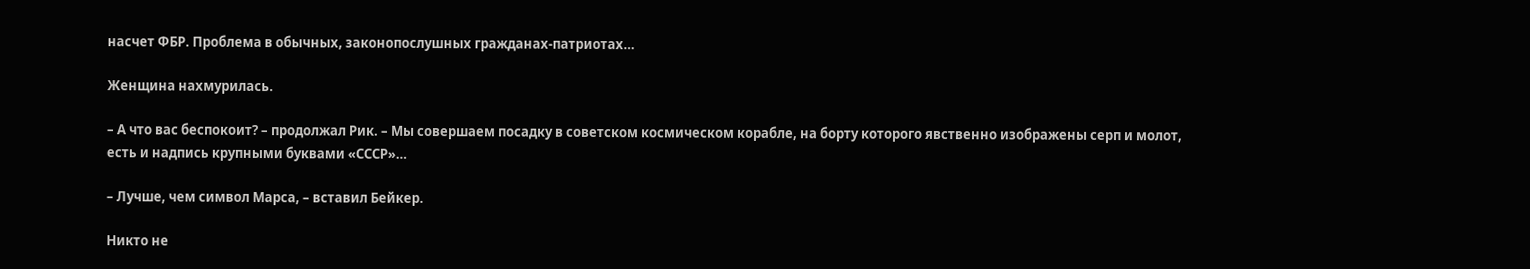насчет ФБР. Проблема в обычных, законопослушных гражданах-патриотах…

Женщина нахмурилась.

– А что вас беспокоит? – продолжал Рик. – Мы совершаем посадку в советском космическом корабле, на борту которого явственно изображены серп и молот, есть и надпись крупными буквами «СССР»…

– Лучше, чем символ Марса, – вставил Бейкер.

Никто не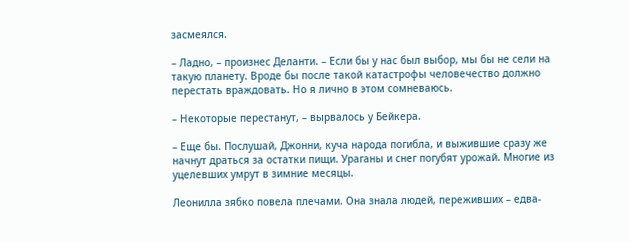засмеялся.

– Ладно, – произнес Деланти. – Если бы у нас был выбор, мы бы не сели на такую планету. Вроде бы после такой катастрофы человечество должно перестать враждовать. Но я лично в этом сомневаюсь.

– Некоторые перестанут, – вырвалось у Бейкера.

– Еще бы. Послушай, Джонни, куча народа погибла, и выжившие сразу же начнут драться за остатки пищи. Ураганы и снег погубят урожай. Многие из уцелевших умрут в зимние месяцы.

Леонилла зябко повела плечами. Она знала людей, переживших – едва-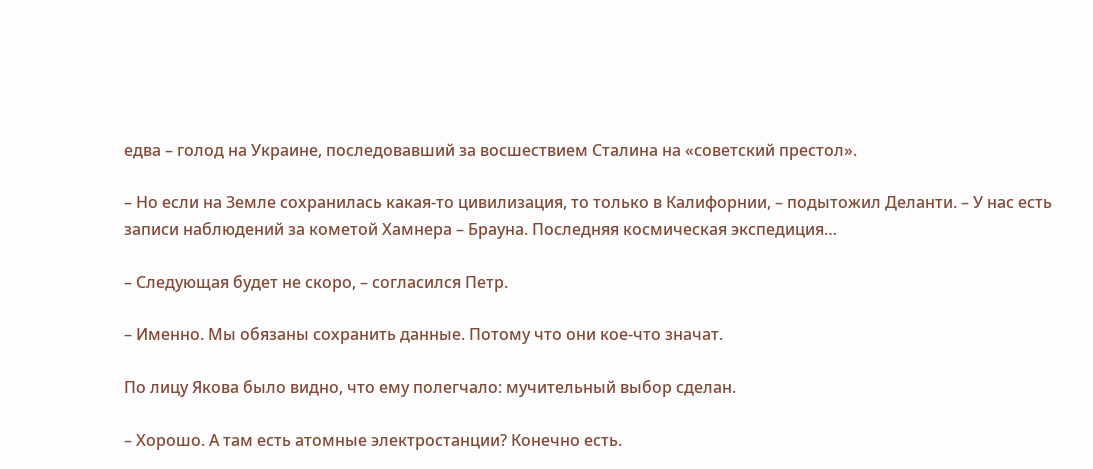едва – голод на Украине, последовавший за восшествием Сталина на «советский престол».

– Но если на Земле сохранилась какая-то цивилизация, то только в Калифорнии, – подытожил Деланти. – У нас есть записи наблюдений за кометой Хамнера – Брауна. Последняя космическая экспедиция…

– Следующая будет не скоро, – согласился Петр.

– Именно. Мы обязаны сохранить данные. Потому что они кое-что значат.

По лицу Якова было видно, что ему полегчало: мучительный выбор сделан.

– Хорошо. А там есть атомные электростанции? Конечно есть.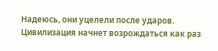Надеюсь, они уцелели после ударов. Цивилизация начнет возрождаться как раз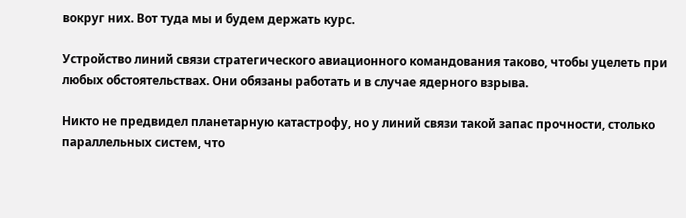вокруг них. Вот туда мы и будем держать курс.

Устройство линий связи стратегического авиационного командования таково, чтобы уцелеть при любых обстоятельствах. Они обязаны работать и в случае ядерного взрыва.

Никто не предвидел планетарную катастрофу, но у линий связи такой запас прочности, столько параллельных систем, что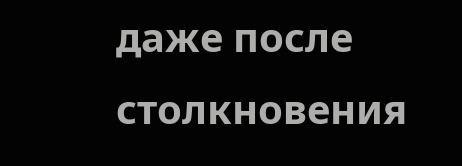даже после столкновения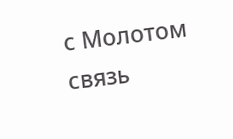с Молотом связь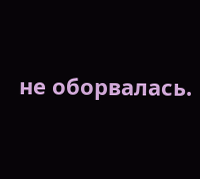не оборвалась.